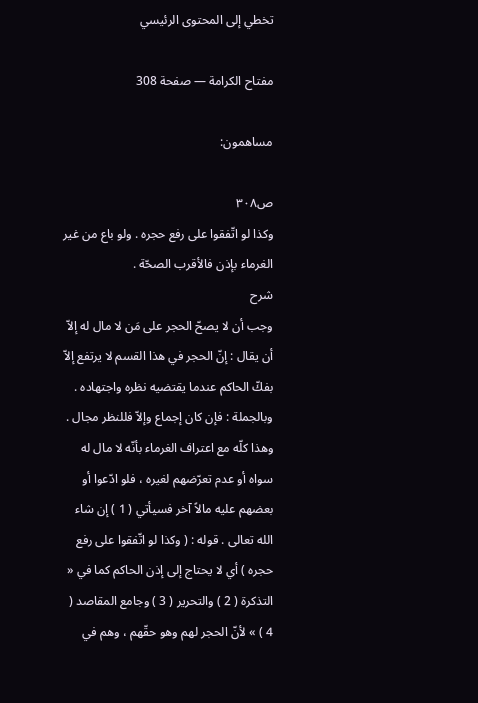تخطي إلى المحتوى الرئيسي

مفتاح الكرامة — صفحة 308

مساهمون:

ص٣٠٨
وكذا لو اتّفقوا على رفع حجره . ولو باع من غير الغرماء بإذن فالأقرب الصحّة .
شرح
وجب أن لا يصحّ الحجر على مَن لا مال له إلاّ أن يقال : إنّ الحجر في هذا القسم لا يرتفع إلاّ بفكّ الحاكم عندما يقتضيه نظره واجتهاده . وبالجملة : فإن كان إجماع وإلاّ فللنظر مجال . وهذا كلّه مع اعتراف الغرماء بأنّه لا مال له سواه أو عدم تعرّضهم لغيره ، فلو ادّعوا أو بعضهم عليه مالاً آخر فسيأتي ( 1 ) إن شاء الله تعالى . قوله : ( وكذا لو اتّفقوا على رفع حجره ) أي لا يحتاج إلى إذن الحاكم كما في « التذكرة ( 2 ) والتحرير ( 3 ) وجامع المقاصد ( 4 ) » لأنّ الحجر لهم وهو حقّهم ، وهم في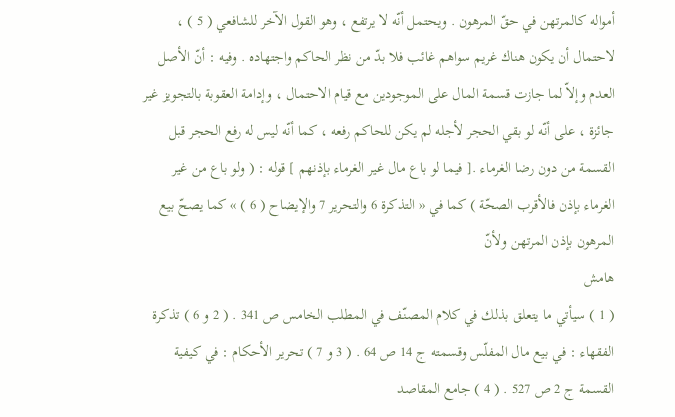أمواله كالمرتهن في حقّ المرهون . ويحتمل أنّه لا يرتفع ، وهو القول الآخر للشافعي ( 5 ) ، لاحتمال أن يكون هناك غريم سواهم غائب فلا بدّ من نظر الحاكم واجتهاده . وفيه : أنّ الأصل العدم وإلاّ لما جازت قسمة المال على الموجودين مع قيام الاحتمال ، وإدامة العقوبة بالتجويز غير جائزة ، على أنّه لو بقي الحجر لأجله لم يكن للحاكم رفعه ، كما أنّه ليس له رفع الحجر قبل القسمة من دون رضا الغرماء .[ فيما لو باع مال غير الغرماء بإذنهم ] قوله : ( ولو باع من غير الغرماء بإذن فالأقرب الصحّة ) كما في « التذكرة 6 والتحرير 7 والإيضاح ( 6 ) » كما يصحّ بيع المرهون بإذن المرتهن ولأنّ
هامش
( 1 ) سيأتي ما يتعلق بذلك في كلام المصنّف في المطلب الخامس ص 341 . ( 2 و 6 ) تذكرة الفقهاء : في بيع مال المفلّس وقسمته ج 14 ص 64 . ( 3 و 7 ) تحرير الأحكام : في كيفية القسمة ج 2 ص 527 . ( 4 ) جامع المقاصد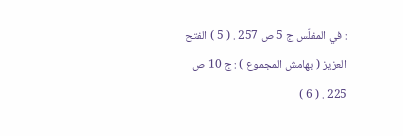: في المفلّس ج 5 ص 257 . ( 5 ) الفتح العزيز ( بهامش المجموع ) : ج 10 ص 225 . ( 6 )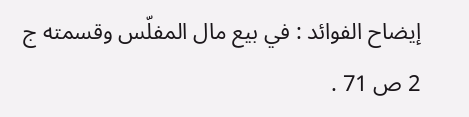إيضاح الفوائد : في بيع مال المفلّس وقسمته ج 2 ص 71 .